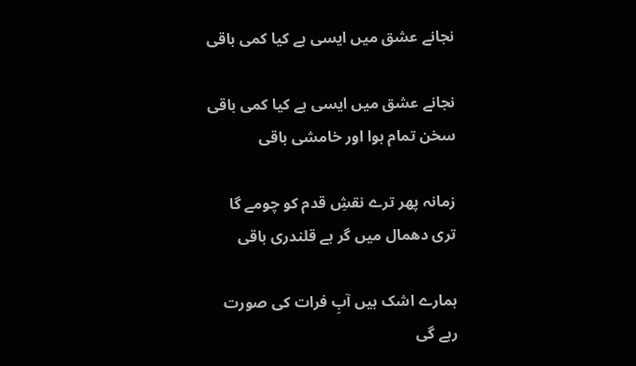نجانے عشق میں ایسی ہے کیا کمی باقی

نجانے عشق میں ایسی ہے کیا کمی باقی
سخن تمام ہوا اور خامشی باقی

زمانہ پھر ترے نقشِ قدم کو چومے گا
تری دهمال میں گر ہے قلندری باقی

ہمارے اشک ہیں آبِ فرات کی صورت
رہے گی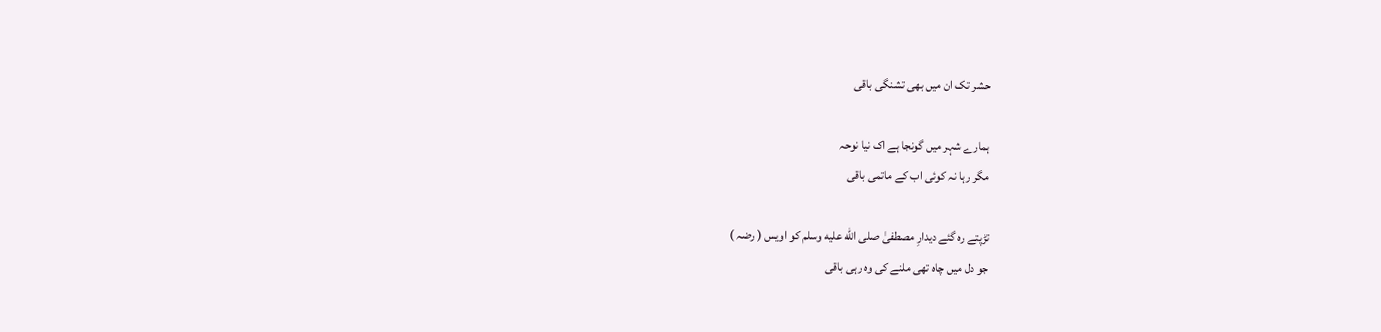حشر تک ان میں بھی تشنگی باقی

ہمارے شہر میں گونجا ہے اک نیا نوحہ
مگر رہا نہ کوئی اب کے ماتمی باقی

تڑپتے رہ گئے دیدارِ مصطفیٰ صلى الله عليه وسلم کو اویس ( رضہ )
جو دل میں چاہ تھی ملنے کی وہ رہی باقی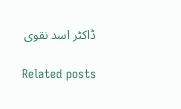ڈاکٹر اسد نقوی

Related posts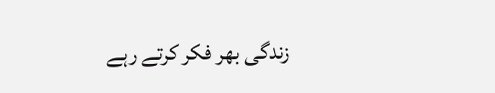زندگی بھر فکر کرتے رہے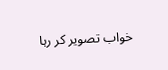خواب تصویر کر رہا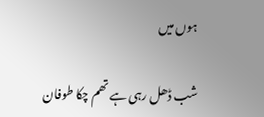ہوں میں

شب ڈھل رہی ہے تھم چکا طوفان